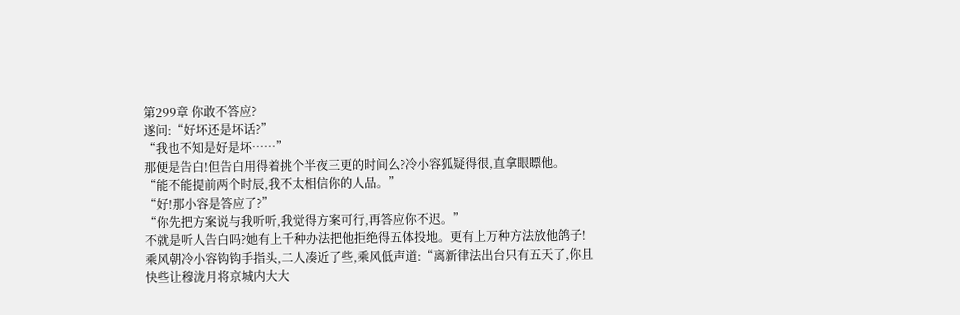第299章 你敢不答应?
遂问:“好坏还是坏话?”
“我也不知是好是坏……”
那便是告白!但告白用得着挑个半夜三更的时间么?冷小容狐疑得很,直拿眼瞟他。
“能不能提前两个时辰,我不太相信你的人品。”
“好!那小容是答应了?”
“你先把方案说与我听听,我觉得方案可行,再答应你不迟。”
不就是听人告白吗?她有上千种办法把他拒绝得五体投地。更有上万种方法放他鸽子!
乘风朝冷小容钩钩手指头,二人凑近了些,乘风低声道:“离新律法出台只有五天了,你且快些让穆泷月将京城内大大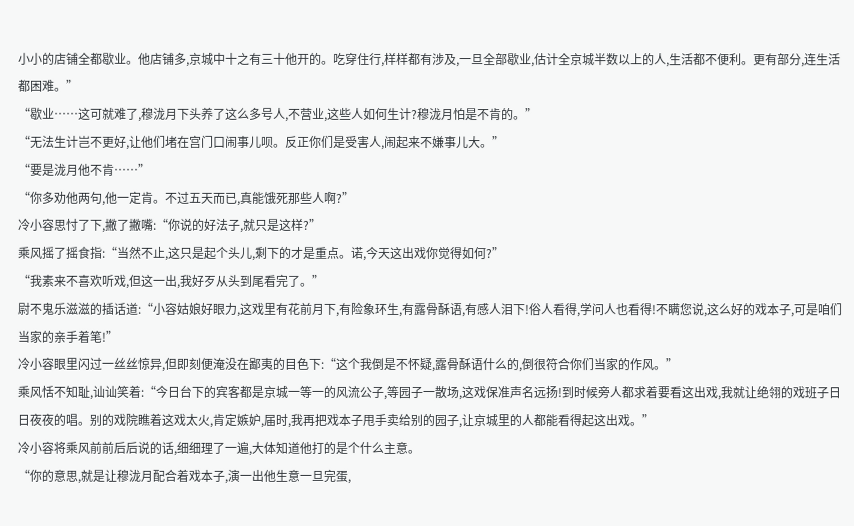小小的店铺全都歇业。他店铺多,京城中十之有三十他开的。吃穿住行,样样都有涉及,一旦全部歇业,估计全京城半数以上的人,生活都不便利。更有部分,连生活都困难。”
“歇业……这可就难了,穆泷月下头养了这么多号人,不营业,这些人如何生计?穆泷月怕是不肯的。”
“无法生计岂不更好,让他们堵在宫门口闹事儿呗。反正你们是受害人,闹起来不嫌事儿大。”
“要是泷月他不肯……”
“你多劝他两句,他一定肯。不过五天而已,真能饿死那些人啊?”
冷小容思忖了下,撇了撇嘴:“你说的好法子,就只是这样?”
乘风摇了摇食指:“当然不止,这只是起个头儿,剩下的才是重点。诺,今天这出戏你觉得如何?”
“我素来不喜欢听戏,但这一出,我好歹从头到尾看完了。”
尉不鬼乐滋滋的插话道:“小容姑娘好眼力,这戏里有花前月下,有险象环生,有露骨酥语,有感人泪下!俗人看得,学问人也看得!不瞒您说,这么好的戏本子,可是咱们当家的亲手着笔!”
冷小容眼里闪过一丝丝惊异,但即刻便淹没在鄙夷的目色下:“这个我倒是不怀疑,露骨酥语什么的,倒很符合你们当家的作风。”
乘风恬不知耻,讪讪笑着:“今日台下的宾客都是京城一等一的风流公子,等园子一散场,这戏保准声名远扬!到时候旁人都求着要看这出戏,我就让绝翎的戏班子日日夜夜的唱。别的戏院瞧着这戏太火,肯定嫉妒,届时,我再把戏本子甩手卖给别的园子,让京城里的人都能看得起这出戏。”
冷小容将乘风前前后后说的话,细细理了一遍,大体知道他打的是个什么主意。
“你的意思,就是让穆泷月配合着戏本子,演一出他生意一旦完蛋,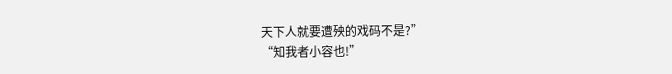天下人就要遭殃的戏码不是?”
“知我者小容也!”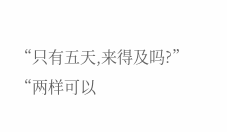“只有五天,来得及吗?”
“两样可以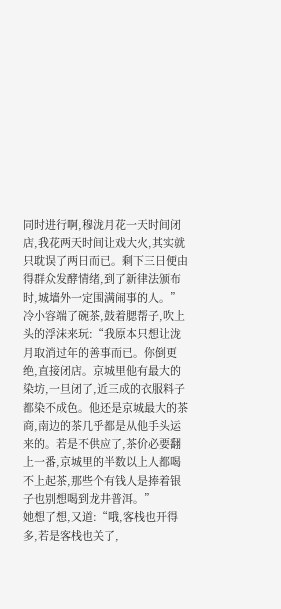同时进行啊,穆泷月花一天时间闭店,我花两天时间让戏大火,其实就只耽误了两日而已。剩下三日便由得群众发酵情绪,到了新律法颁布时,城墙外一定围满闹事的人。”
冷小容端了碗茶,鼓着腮帮子,吹上头的浮沫来玩:“我原本只想让泷月取消过年的善事而已。你倒更绝,直接闭店。京城里他有最大的染坊,一旦闭了,近三成的衣服料子都染不成色。他还是京城最大的茶商,南边的茶几乎都是从他手头运来的。若是不供应了,茶价必要翻上一番,京城里的半数以上人都喝不上起茶,那些个有钱人是捧着银子也别想喝到龙井普洱。”
她想了想,又道:“哦,客栈也开得多,若是客栈也关了,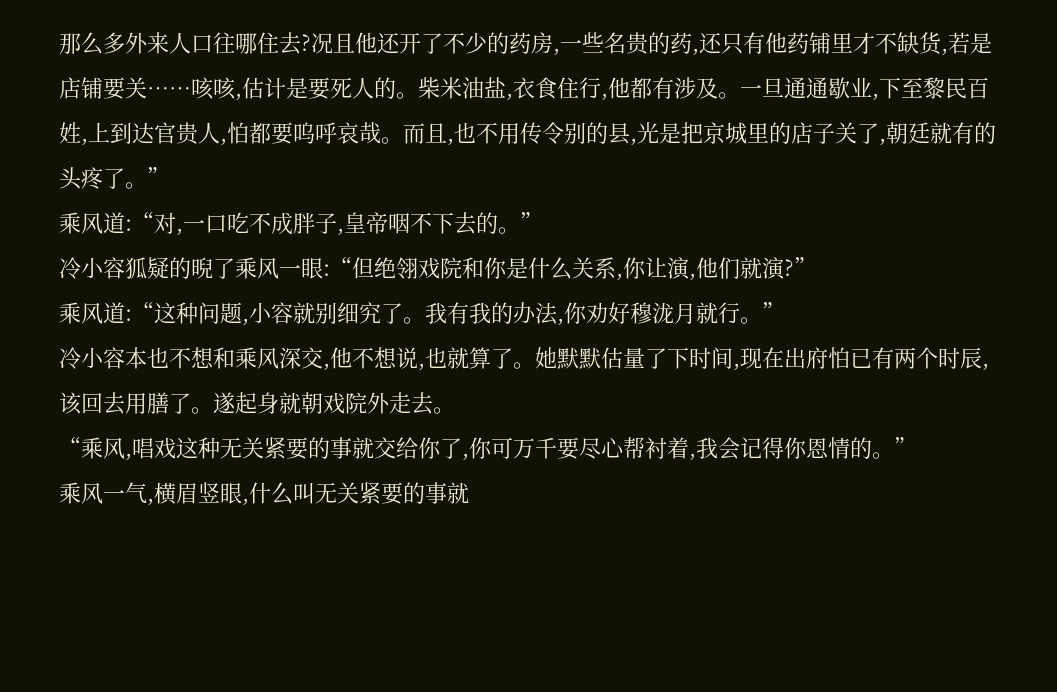那么多外来人口往哪住去?况且他还开了不少的药房,一些名贵的药,还只有他药铺里才不缺货,若是店铺要关……咳咳,估计是要死人的。柴米油盐,衣食住行,他都有涉及。一旦通通歇业,下至黎民百姓,上到达官贵人,怕都要呜呼哀哉。而且,也不用传令别的县,光是把京城里的店子关了,朝廷就有的头疼了。”
乘风道:“对,一口吃不成胖子,皇帝咽不下去的。”
冷小容狐疑的晲了乘风一眼:“但绝翎戏院和你是什么关系,你让演,他们就演?”
乘风道:“这种问题,小容就别细究了。我有我的办法,你劝好穆泷月就行。”
冷小容本也不想和乘风深交,他不想说,也就算了。她默默估量了下时间,现在出府怕已有两个时辰,该回去用膳了。遂起身就朝戏院外走去。
“乘风,唱戏这种无关紧要的事就交给你了,你可万千要尽心帮衬着,我会记得你恩情的。”
乘风一气,横眉竖眼,什么叫无关紧要的事就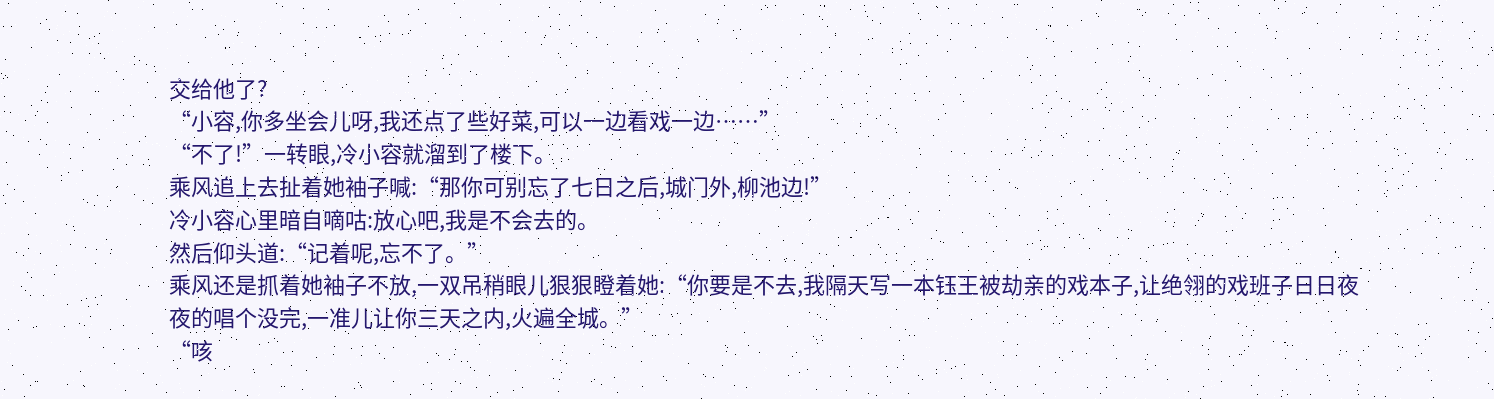交给他了?
“小容,你多坐会儿呀,我还点了些好菜,可以一边看戏一边……”
“不了!”一转眼,冷小容就溜到了楼下。
乘风追上去扯着她袖子喊:“那你可别忘了七日之后,城门外,柳池边!”
冷小容心里暗自嘀咕:放心吧,我是不会去的。
然后仰头道:“记着呢,忘不了。”
乘风还是抓着她袖子不放,一双吊稍眼儿狠狠瞪着她:“你要是不去,我隔天写一本钰王被劫亲的戏本子,让绝翎的戏班子日日夜夜的唱个没完,一准儿让你三天之内,火遍全城。”
“咳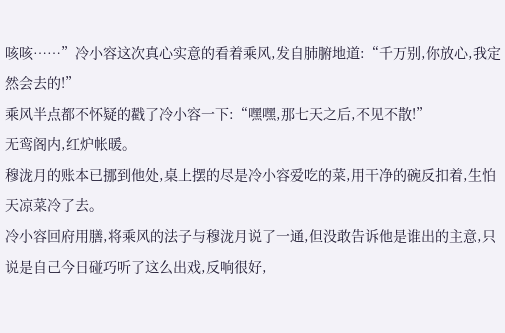咳咳……”冷小容这次真心实意的看着乘风,发自肺腑地道:“千万别,你放心,我定然会去的!”
乘风半点都不怀疑的戳了冷小容一下:“嘿嘿,那七天之后,不见不散!”
无鸾阁内,红炉帐暖。
穆泷月的账本已挪到他处,桌上摆的尽是冷小容爱吃的菜,用干净的碗反扣着,生怕天凉菜冷了去。
冷小容回府用膳,将乘风的法子与穆泷月说了一通,但没敢告诉他是谁出的主意,只说是自己今日碰巧听了这么出戏,反响很好,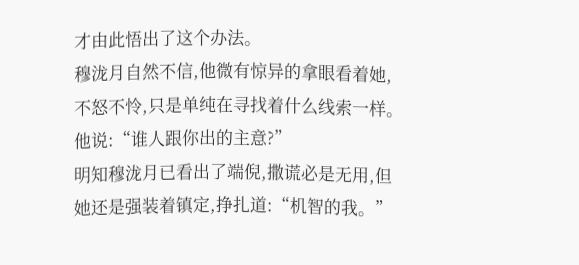才由此悟出了这个办法。
穆泷月自然不信,他微有惊异的拿眼看着她,不怒不怜,只是单纯在寻找着什么线索一样。
他说:“谁人跟你出的主意?”
明知穆泷月已看出了端倪,撒谎必是无用,但她还是强装着镇定,挣扎道:“机智的我。”